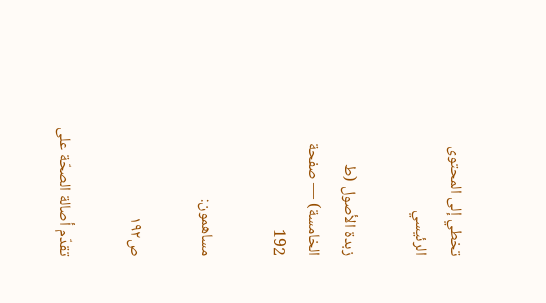تخطي إلى المحتوى الرئيسي

زبدة الأصول (ط الخامسة) — صفحة 192

مساهمون:

ص١٩٢

تقدّم أصالة الصحّة على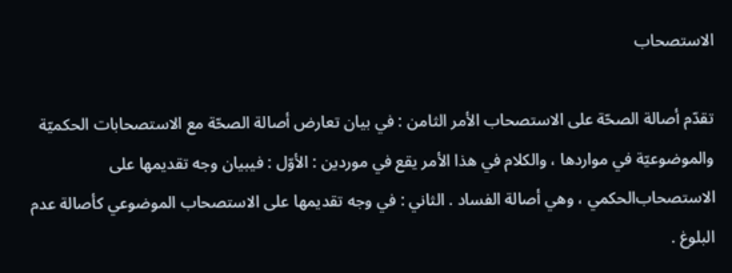الاستصحاب

تقدّم أصالة الصحّة على الاستصحاب الأمر الثامن : في بيان تعارض أصالة الصحّة مع الاستصحابات الحكميّة والموضوعيّة في مواردها ، والكلام في هذا الأمر يقع في موردين : الأوّل : فيبيان وجه تقديمها على الاستصحاب‌الحكمي ، وهي أصالة الفساد . الثاني : في وجه تقديمها على الاستصحاب الموضوعي كأصالة عدم البلوغ .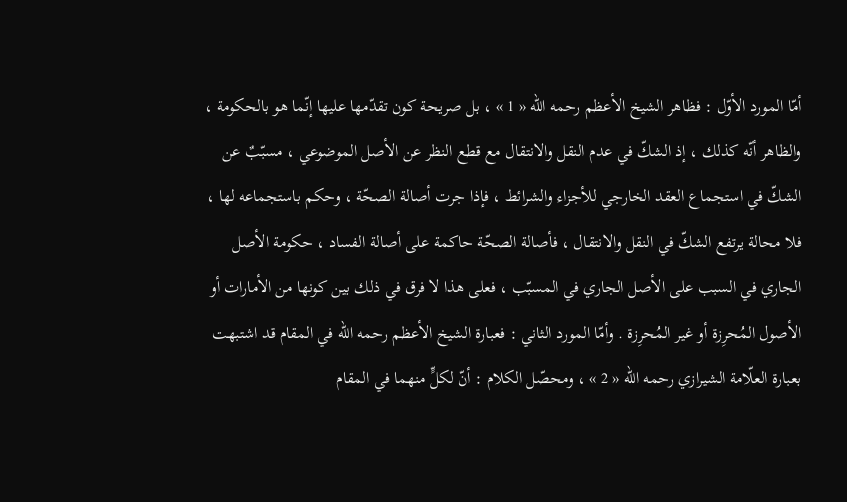أمّا المورد الأوّل : فظاهر الشيخ الأعظم رحمه الله « 1 » ، بل صريحة كون تقدّمها عليها إنّما هو بالحكومة ، والظاهر أنّه كذلك ، إذ الشكّ في عدم النقل والانتقال مع قطع النظر عن الأصل الموضوعي ، مسبّبٌ عن الشكّ في استجماع العقد الخارجي للأجزاء والشرائط ، فإذا جرت أصالة الصحّة ، وحكم باستجماعه لها ، فلا محالة يرتفع الشكّ في النقل والانتقال ، فأصالة الصحّة حاكمة على أصالة الفساد ، حكومة الأصل الجاري في السبب على الأصل الجاري في المسبّب ، فعلى هذا لا فرق في ذلك بين كونها من الأمارات أو الأصول المُحرِزة أو غير المُحرِزة . وأمّا المورد الثاني : فعبارة الشيخ الأعظم رحمه الله في المقام قد اشتبهت بعبارة العلّامة الشيرازي رحمه الله « 2 » ، ومحصّل الكلام : أنّ لكلٍّ منهما في المقام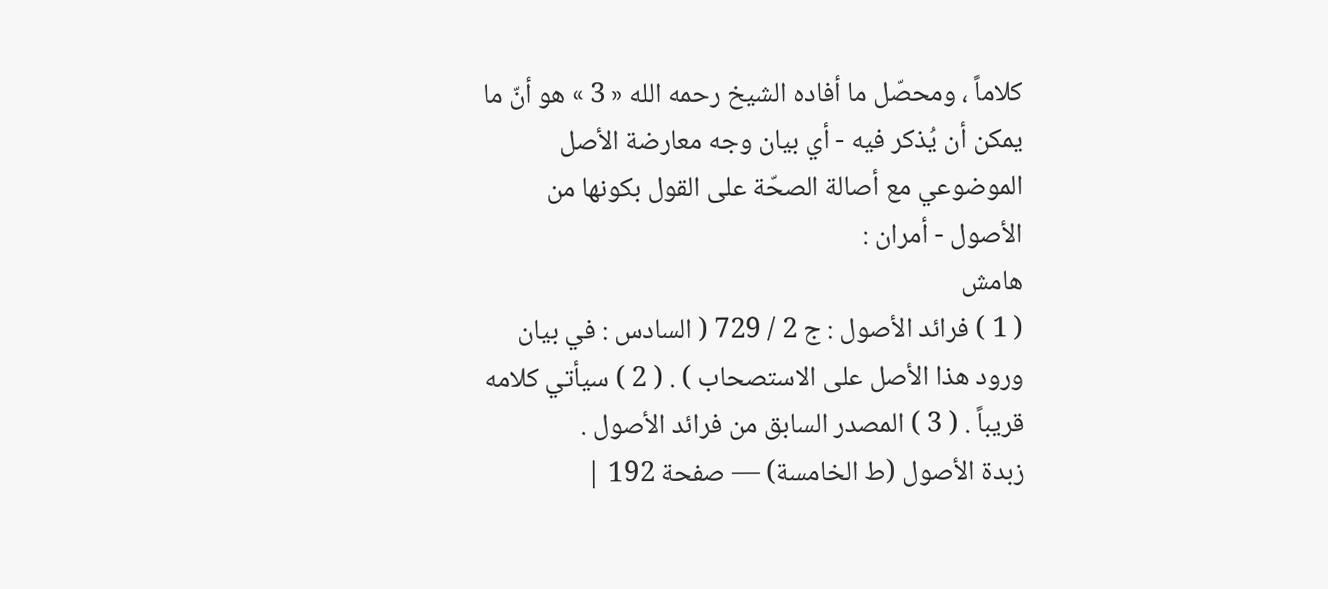كلاماً ، ومحصّل ما أفاده الشيخ رحمه الله « 3 » هو أنّ ما يمكن أن يُذكر فيه - أي بيان وجه معارضة الأصل الموضوعي مع أصالة الصحّة على القول بكونها من الأصول - أمران :
هامش
( 1 ) فرائد الأصول : ج 2 / 729 ( السادس : في بيان ورود هذا الأصل على الاستصحاب ) . ( 2 ) سيأتي كلامه قريباً . ( 3 ) المصدر السابق من فرائد الأصول .
زبدة الأصول (ط الخامسة) — صفحة 192 |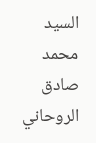السيد محمد صادق الروحاني